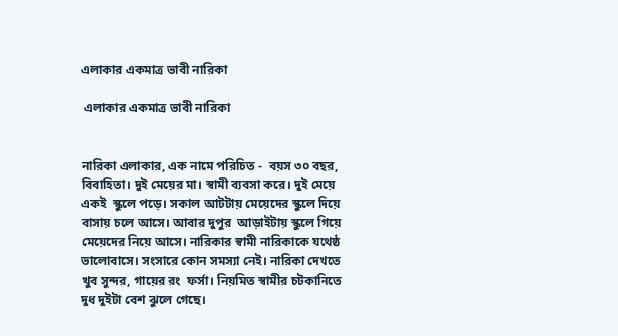এলাকার একমাত্র ভাবী নারিকা

 এলাকার একমাত্র ভাবী নারিকা


নারিকা এলাকার, এক নামে পরিচিত -  বয়স ৩০ বছর, বিবাহিতা। দুই মেয়ের মা। স্বামী ব্যবসা করে। দুই মেয়ে একই  স্কুলে পড়ে। সকাল আটটায় মেয়েদের স্কুলে দিয়ে বাসায় চলে আসে। আবার দুপুর  আড়াইটায় স্কুলে গিয়ে মেয়েদের নিয়ে আসে। নারিকার স্বামী নারিকাকে যথেষ্ঠ  ভালোবাসে। সংসারে কোন সমস্যা নেই। নারিকা দেখতে খুব সুন্দর, গায়ের রং  ফর্সা। নিয়মিত স্বামীর চটকানিতে দুধ দুইটা বেশ ঝুলে গেছে।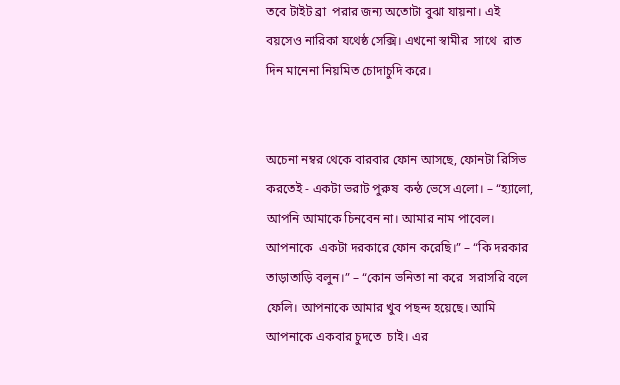তবে টাইট ব্রা  পরার জন্য অতোটা বুঝা যায়না। এই বয়সেও নারিকা যথেষ্ঠ সেক্সি। এখনো স্বামীর  সাথে  রাত দিন মানেনা নিয়মিত চোদাচুদি করে।


অচেনা নম্বর থেকে বারবার ফোন আসছে, ফোনটা রিসিভ করতেই - একটা ভরাট পুরুষ  কন্ঠ ভেসে এলো। – “হ্যালো, আপনি আমাকে চিনবেন না। আমার নাম পাবেল। আপনাকে  একটা দরকারে ফোন করেছি।” – “কি দরকার তাড়াতাড়ি বলুন।” – “কোন ভনিতা না করে  সরাসরি বলে ফেলি। আপনাকে আমার খুব পছন্দ হয়েছে। আমি আপনাকে একবার চুদতে  চাই। এর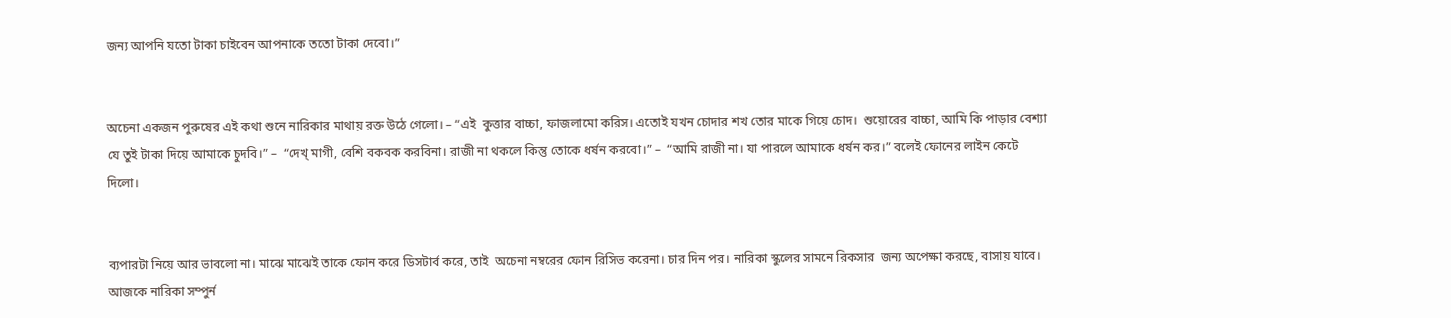জন্য আপনি যতো টাকা চাইবেন আপনাকে ততো টাকা দেবো।”


অচেনা একজন পুরুষের এই কথা শুনে নারিকার মাথায় রক্ত উঠে গেলো। – “এই  কুত্তার বাচ্চা, ফাজলামো করিস। এতোই যখন চোদার শখ তোর মাকে গিয়ে চোদ।  শুয়োরের বাচ্চা, আমি কি পাড়ার বেশ্যা যে তুই টাকা দিয়ে আমাকে চুদবি।” –  “দেখ্‌ মাগী, বেশি বকবক করবিনা। রাজী না থকলে কিন্তু তোকে ধর্ষন করবো।” –  “আমি রাজী না। যা পারলে আমাকে ধর্ষন কর।” বলেই ফোনের লাইন কেটে দিলো।


ব্যপারটা নিয়ে আর ভাবলো না। মাঝে মাঝেই তাকে ফোন করে ডিসটার্ব করে, তাই  অচেনা নম্বরের ফোন রিসিভ করেনা। চার দিন পর। নারিকা স্কুলের সামনে রিকসার  জন্য অপেক্ষা করছে, বাসায় যাবে। আজকে নারিকা সম্পুর্ন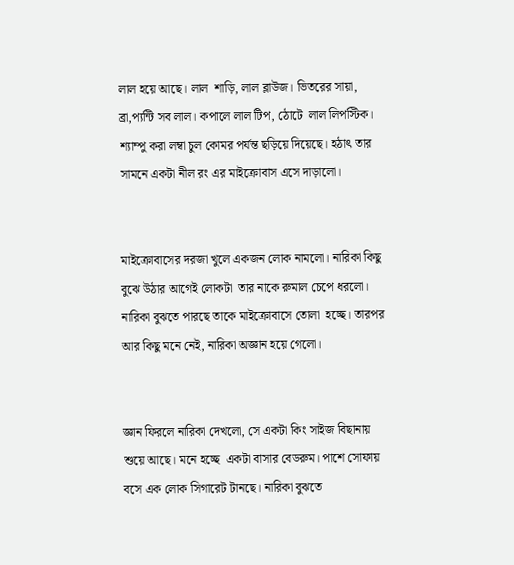লাল হয়ে আছে। লাল  শাড়ি, লাল ব্লাউজ। ভিতরের সায়া, ব্রা,প্যন্টি সব লাল। কপালে লাল টিপ, ঠোটে  লাল লিপস্টিক। শ্যাম্পু করা লম্বা চুল কোমর পর্যন্ত ছড়িয়ে দিয়েছে। হঠাৎ তার  সামনে একটা নীল রং এর মাইক্রোবাস এসে দাড়ালো।


মাইক্রোবাসের দরজা খুলে একজন লোক নামলো। নারিকা কিছু বুঝে উঠার আগেই লোকটা  তার নাকে রুমাল চেপে ধরলো। নারিকা বুঝতে পারছে তাকে মাইক্রোবাসে তোলা  হচ্ছে। তারপর আর কিছু মনে নেই, নারিকা অজ্ঞান হয়ে গেলো।


জ্ঞান ফিরলে নারিকা দেখলো, সে একটা কিং সাইজ বিছানায় শুয়ে আছে। মনে হচ্ছে  একটা বাসার বেডরুম। পাশে সোফায় বসে এক লোক সিগারেট টানছে। নারিকা বুঝতে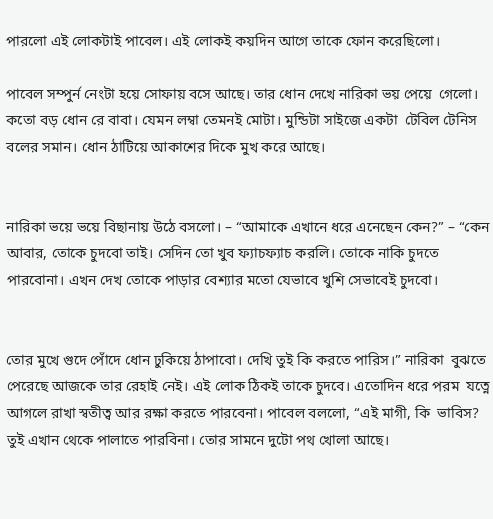পারলো এই লোকটাই পাবেল। এই লোকই কয়দিন আগে তাকে ফোন করেছিলো।

পাবেল সম্পুর্ন নেংটা হয়ে সোফায় বসে আছে। তার ধোন দেখে নারিকা ভয় পেয়ে  গেলো। কতো বড় ধোন রে বাবা। যেমন লম্বা তেমনই মোটা। মুন্ডিটা সাইজে একটা  টেবিল টেনিস বলের সমান। ধোন ঠাটিয়ে আকাশের দিকে মুখ করে আছে।


নারিকা ভয়ে ভয়ে বিছানায় উঠে বসলো। – “আমাকে এখানে ধরে এনেছেন কেন?” – “কেন  আবার, তোকে চুদবো তাই। সেদিন তো খুব ফ্যাচফ্যাচ করলি। তোকে নাকি চুদতে  পারবোনা। এখন দেখ তোকে পাড়ার বেশ্যার মতো যেভাবে খুশি সেভাবেই চুদবো।


তোর মুখে গুদে পোঁদে ধোন ঢুকিয়ে ঠাপাবো। দেখি তুই কি করতে পারিস।” নারিকা  বুঝতে পেরেছে আজকে তার রেহাই নেই। এই লোক ঠিকই তাকে চুদবে। এতোদিন ধরে পরম  যত্নে আগলে রাখা স্বতীত্ব আর রক্ষা করতে পারবেনা। পাবেল বললো, “এই মাগী, কি  ভাবিস? তুই এখান থেকে পালাতে পারবিনা। তোর সামনে দুটো পথ খোলা আছে।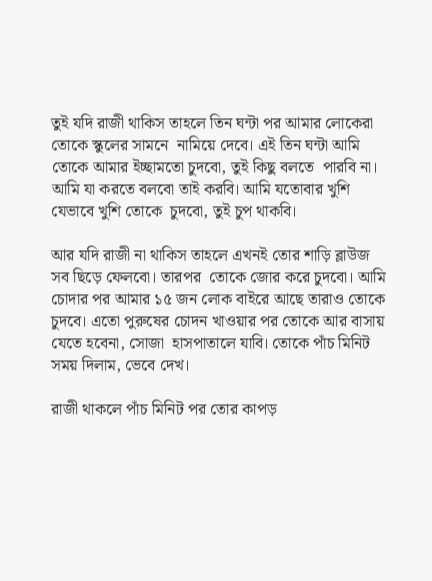তুই যদি রাজী থাকিস তাহলে তিন ঘন্টা পর আমার লোকেরা তোকে স্কুলের সামনে  নামিয়ে দেবে। এই তিন ঘন্টা আমি তোকে আমার ইচ্ছামতো চুদবো, তুই কিছু বলতে  পারবি না। আমি যা করতে বলবো তাই করবি। আমি যতোবার খুশি যেভাবে খুশি তোকে  চুদবো, তুই চুপ থাকবি।

আর যদি রাজী না থাকিস তাহলে এখনই তোর শাড়ি ব্লাউজ সব ছিড়ে ফেলবো। তারপর  তোকে জোর করে চুদবো। আমি চোদার পর আমার ১৫ জন লোক বাইরে আছে তারাও তোকে  চুদবে। এতো পুরুষের চোদন খাওয়ার পর তোকে আর বাসায় যেতে হবেনা, সোজা  হাসপাতালে যাবি। তোকে পাঁচ মিনিট সময় দিলাম, ভেবে দেখ।

রাজী থাকলে পাঁচ মিনিট পর তোর কাপড়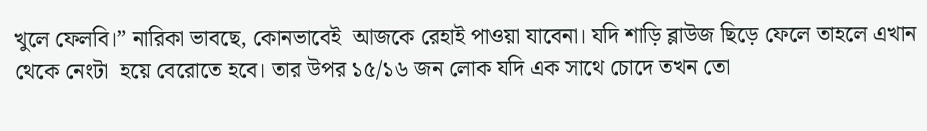খুলে ফেলবি।” নারিকা ভাবছে, কোনভাবেই  আজকে রেহাই পাওয়া যাবেনা। যদি শাড়ি ব্লাউজ ছিড়ে ফেলে তাহলে এখান থেকে নেংটা  হয়ে বেরোতে হবে। তার উপর ১৫/১৬ জন লোক যদি এক সাথে চোদে তখন তো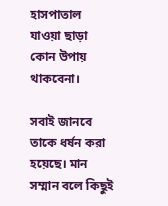হাসপাতাল  যাওয়া ছাড়া কোন উপায় থাকবেনা।

সবাই জানবে তাকে ধর্ষন করা হয়েছে। মান সম্মান বলে কিছুই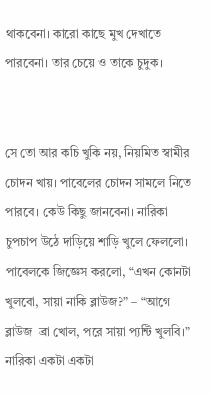থাকবেনা। কারো কাছে মুখ দেখাতে পারবেনা। তার চেয়ে ও তাকে চুদুক।


সে তো আর কচি খুকি নয়, নিয়মিত স্বামীর চোদন খায়। পাবেলের চোদন সামলে নিতে  পারবে। কেউ কিছু জানবেনা। নারিকা চুপচাপ উঠে দাড়িয়ে শাড়ি খুলে ফেললো।  পাবেলকে জিজ্ঞেস করলো, “এখন কোনটা খুলবো, সায়া নাকি ব্লাউজ?” – “আগে ব্লাউজ  ব্রা খোল, পরে সায়া প্যন্টি খুলবি।” নারিকা একটা একটা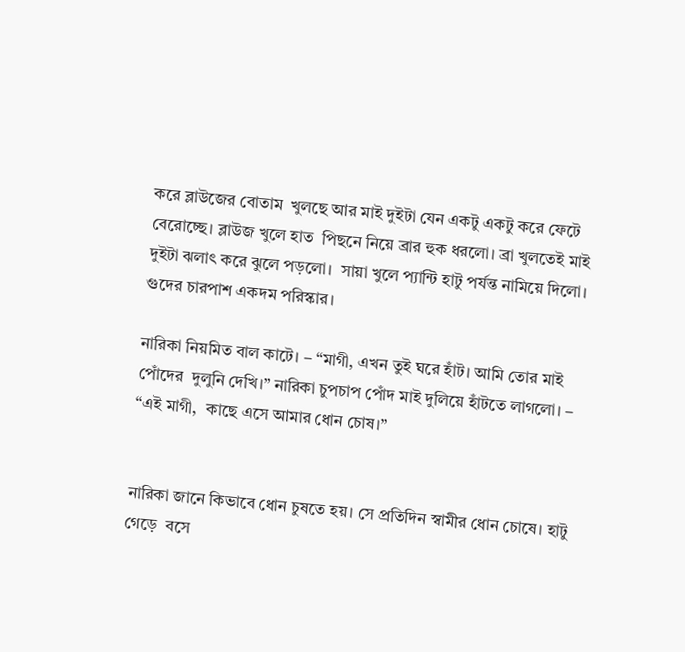করে ব্লাউজের বোতাম  খুলছে আর মাই দুইটা যেন একটু একটু করে ফেটে বেরোচ্ছে। ব্লাউজ খুলে হাত  পিছনে নিয়ে ব্রার হুক ধরলো। ব্রা খুলতেই মাই দুইটা ঝলাৎ করে ঝুলে পড়লো।  সায়া খুলে প্যান্টি হাটু পর্যন্ত নামিয়ে দিলো। গুদের চারপাশ একদম পরিস্কার।

নারিকা নিয়মিত বাল কাটে। – “মাগী, এখন তুই ঘরে হাঁট‌। আমি তোর মাই পোঁদের  দুলুনি দেখি।” নারিকা চুপচাপ পোঁদ মাই দুলিয়ে হাঁটতে লাগলো। – “এই মাগী,  কাছে এসে আমার ধোন চোষ।”


নারিকা জানে কিভাবে ধোন চুষতে হয়। সে প্রতিদিন স্বামীর ধোন চোষে। হাটু গেড়ে  বসে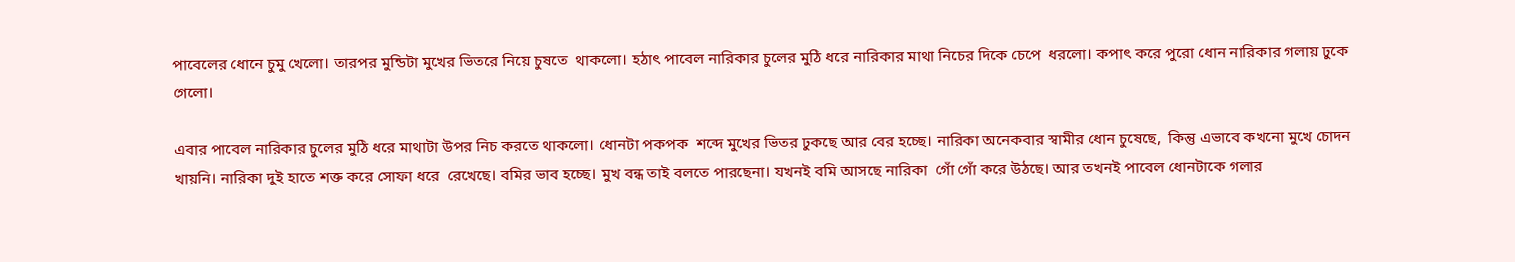পাবেলের ধোনে চুমু খেলো। তারপর মুন্ডিটা মুখের ভিতরে নিয়ে চুষতে  থাকলো। হঠাৎ পাবেল নারিকার চুলের মুঠি ধরে নারিকার মাথা নিচের দিকে চেপে  ধরলো। কপাৎ করে পুরো ধোন নারিকার গলায় ঢুকে গেলো।

এবার পাবেল নারিকার চুলের মুঠি ধরে মাথাটা উপর নিচ করতে থাকলো। ধোনটা পকপক  শব্দে মুখের ভিতর ঢুকছে আর বের হচ্ছে। নারিকা অনেকবার স্বামীর ধোন চুষেছে,  কিন্তু এভাবে কখনো মুখে চোদন খায়নি। নারিকা দুই হাতে শক্ত করে সোফা ধরে  রেখেছে। বমির ভাব হচ্ছে। মুখ বন্ধ তাই বলতে পারছেনা। যখনই বমি আসছে নারিকা  গোঁ গোঁ করে উঠছে। আর তখনই পাবেল ধোনটাকে গলার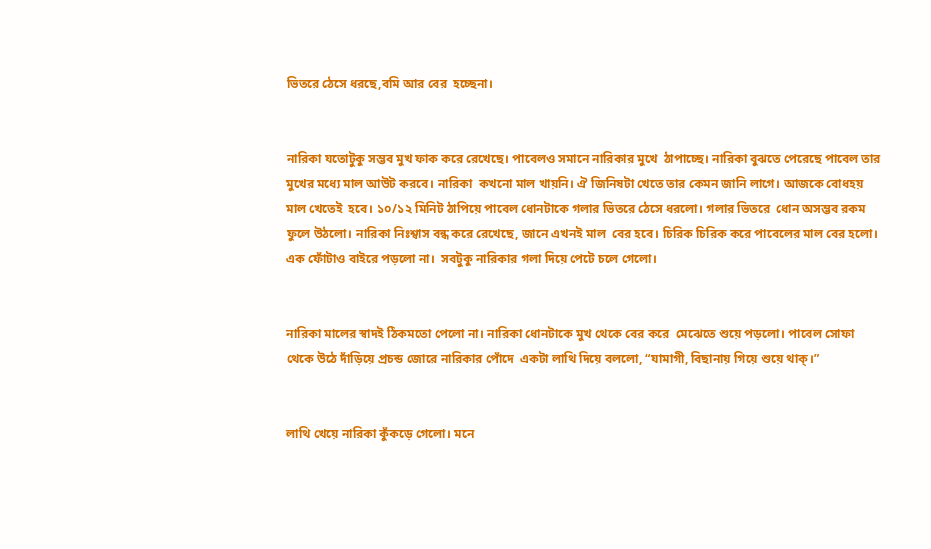ভিতরে ঠেসে ধরছে,বমি আর বের  হচ্ছেনা।


নারিকা যতোটুকু সম্ভব মুখ ফাক করে রেখেছে। পাবেলও সমানে নারিকার মুখে  ঠাপাচ্ছে। নারিকা বুঝতে পেরেছে পাবেল তার মুখের মধ্যে মাল আউট করবে। নারিকা  কখনো মাল খায়নি। ঐ জিনিষটা খেতে তার কেমন জানি লাগে। আজকে বোধহয় মাল খেতেই  হবে। ১০/১২ মিনিট ঠাপিয়ে পাবেল ধোনটাকে গলার ভিতরে ঠেসে ধরলো। গলার ভিতরে  ধোন অসম্ভব রকম ফুলে উঠলো। নারিকা নিঃশ্বাস বন্ধ করে রেখেছে, জানে এখনই মাল  বের হবে। চিরিক চিরিক করে পাবেলের মাল বের হলো। এক ফোঁটাও বাইরে পড়লো না।  সবটুকু নারিকার গলা দিয়ে পেটে চলে গেলো।


নারিকা মালের স্বাদই ঠিকমতো পেলো না। নারিকা ধোনটাকে মুখ থেকে বের করে  মেঝেতে শুয়ে পড়লো। পাবেল সোফা থেকে উঠে দাঁড়িয়ে প্রচন্ড জোরে নারিকার পোঁদে  একটা লাথি দিয়ে বললো, “যামাগী, বিছানায় গিয়ে শুয়ে থাক্‌।”


লাথি খেয়ে নারিকা কুঁকড়ে গেলো। মনে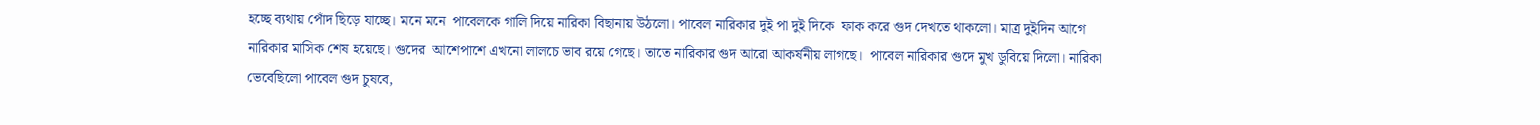হচ্ছে ব্যথায় পোঁদ ছিড়ে যাচ্ছে। মনে মনে  পাবেলকে গালি দিয়ে নারিকা বিছানায় উঠলো। পাবেল নারিকার দুই পা দুই দিকে  ফাক করে গুদ দেখতে থাকলো। মাত্র দুইদিন আগে নারিকার মাসিক শেষ হয়েছে। গুদের  আশেপাশে এখনো লালচে ভাব রয়ে গেছে। তাতে নারিকার গুদ আরো আকর্ষনীয় লাগছে।  পাবেল নারিকার গুদে মুখ ডুবিয়ে দিলো। নারিকা ভেবেছিলো পাবেল গুদ চুষবে,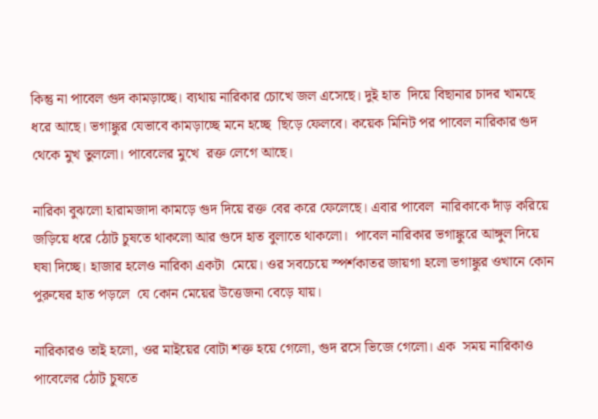কিন্তু না পাবেল গুদ কামড়াচ্ছে। ব্যথায় নারিকার চোখে জল এসেছে। দুই হাত  দিয়ে বিছানার চাদর খামছে ধরে আছে। ভগাঙ্কুর যেভাবে কামড়াচ্ছে মনে হচ্ছে  ছিড়ে ফেলবে। কয়েক মিনিট পর পাবেল নারিকার গুদ থেকে মুখ তুললো। পাবেলের মুখে  রক্ত লেগে আছে।

নারিকা বুঝলো হারামজাদা কামড়ে গুদ দিয়ে রক্ত বের করে ফেলেছে। এবার পাবেল  নারিকাকে দাঁড় করিয়ে জড়িয়ে ধরে ঠোট চুষতে থাকলো আর গুদে হাত বুলাতে থাকলো।  পাবেল নারিকার ভগাঙ্কুরে আঙ্গুল দিয়ে ঘষা দিচ্ছে। হাজার হলেও নারিকা একটা  মেয়ে। ওর সবচেয়ে স্পর্শকাতর জায়গা হলো ভগাঙ্কুর ওখানে কোন পুরুষের হাত পড়লে  যে কোন মেয়ের উত্তেজনা বেড়ে যায়।

নারিকারও তাই হলো, ওর মাইয়ের বোটা শক্ত হয়ে গেলো, গুদ রসে ভিজে গেলো। এক  সময় নারিকাও পাবেলের ঠোট চুষতে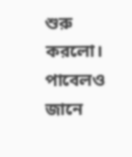শুরু করলো। পাবেলও জানে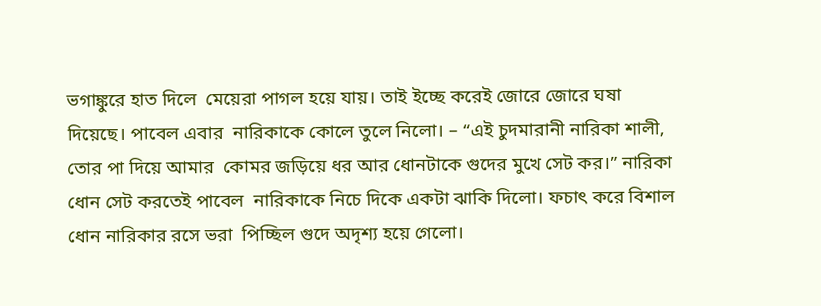ভগাঙ্কুরে হাত দিলে  মেয়েরা পাগল হয়ে যায়। তাই ইচ্ছে করেই জোরে জোরে ঘষা দিয়েছে। পাবেল এবার  নারিকাকে কোলে তুলে নিলো। – “এই চুদমারানী নারিকা শালী, তোর পা দিয়ে আমার  কোমর জড়িয়ে ধর আর ধোনটাকে গুদের মুখে সেট কর।” নারিকা ধোন সেট করতেই পাবেল  নারিকাকে নিচে দিকে একটা ঝাকি দিলো। ফচাৎ করে বিশাল ধোন নারিকার রসে ভরা  পিচ্ছিল গুদে অদৃশ্য হয়ে গেলো।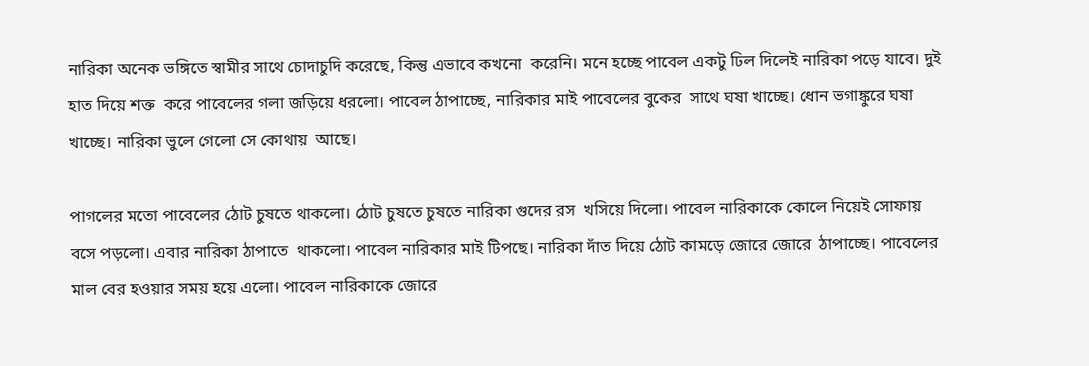নারিকা অনেক ভঙ্গিতে স্বামীর সাথে চোদাচুদি করেছে, কিন্তু এভাবে কখনো  করেনি। মনে হচ্ছে পাবেল একটু ঢিল দিলেই নারিকা পড়ে যাবে। দুই হাত দিয়ে শক্ত  করে পাবেলের গলা জড়িয়ে ধরলো। পাবেল ঠাপাচ্ছে, নারিকার মাই পাবেলের বুকের  সাথে ঘষা খাচ্ছে। ধোন ভগাঙ্কুরে ঘষা খাচ্ছে। নারিকা ভুলে গেলো সে কোথায়  আছে।

পাগলের মতো পাবেলের ঠোট চুষতে থাকলো। ঠোট চুষতে চুষতে নারিকা গুদের রস  খসিয়ে দিলো। পাবেল নারিকাকে কোলে নিয়েই সোফায় বসে পড়লো। এবার নারিকা ঠাপাতে  থাকলো। পাবেল নারিকার মাই টিপছে। নারিকা দাঁত দিয়ে ঠোট কামড়ে জোরে জোরে  ঠাপাচ্ছে। পাবেলের মাল বের হওয়ার সময় হয়ে এলো। পাবেল নারিকাকে জোরে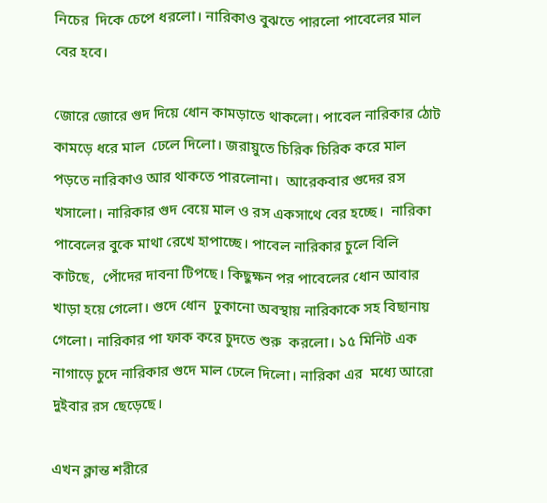নিচের  দিকে চেপে ধরলো। নারিকাও বুঝতে পারলো পাবেলের মাল বের হবে।

জোরে জোরে গুদ দিয়ে ধোন কামড়াতে থাকলো। পাবেল নারিকার ঠোট কামড়ে ধরে মাল  ঢেলে দিলো। জরায়ুতে চিরিক চিরিক করে মাল পড়তে নারিকাও আর থাকতে পারলোনা।  আরেকবার গুদের রস খসালো। নারিকার গুদ বেয়ে মাল ও রস একসাথে বের হচ্ছে।  নারিকা পাবেলের বুকে মাথা রেখে হাপাচ্ছে। পাবেল নারিকার চুলে বিলি কাটছে,  পোঁদের দাবনা টিপছে। কিছুক্ষন পর পাবেলের ধোন আবার খাড়া হয়ে গেলো। গুদে ধোন  ঢুকানো অবস্থায় নারিকাকে সহ বিছানায় গেলো। নারিকার পা ফাক করে চুদতে শুরু  করলো। ১৫ মিনিট এক নাগাড়ে চুদে নারিকার গুদে মাল ঢেলে দিলো। নারিকা এর  মধ্যে আরো দুইবার রস ছেড়েছে।

এখন ক্লান্ত শরীরে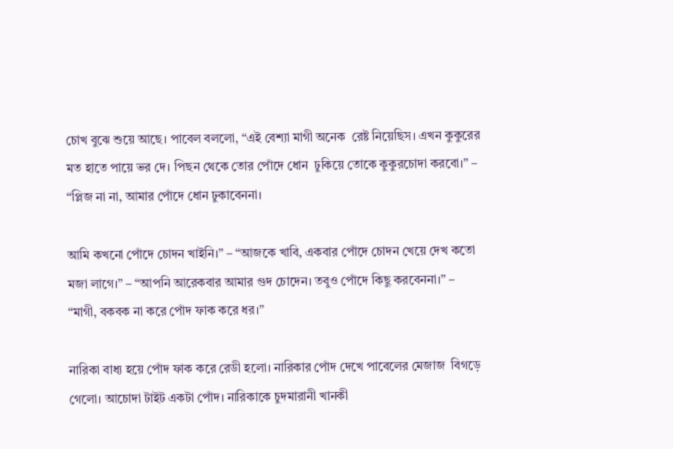চোখ বুঝে শুয়ে আছে। পাবেল বললো, “এই বেশ্যা মাগী অনেক  রেষ্ট নিয়েছিস। এখন কুকুরের মত হাতে পায়ে ভর দে। পিছন থেকে তোর পোঁদে ধোন  ঢুকিয়ে তোকে কুকুরচোদা করবো।” – “প্লিজ না না, আমার পোঁদে ধোন ঢুকাবেননা।

আমি কখনো পোঁদে চোদন খাইনি।” – “আজকে খাবি, একবার পোঁদে চোদন খেয়ে দেখ কতো  মজা লাগে।” – “আপনি আরেকবার আমার গুদ চোদেন। তবুও পোঁদে কিছু করবেননা।” –  “মাগী, বকবক না করে পোঁদ ফাক করে ধর।”

নারিকা বাধ্য হয়ে পোঁদ ফাক করে রেডী হলো। নারিকার পোঁদ দেখে পাবেলের মেজাজ  বিগড়ে গেলো। আচোদা টাইট একটা পোঁদ। নারিকাকে চুদমারানী খানকী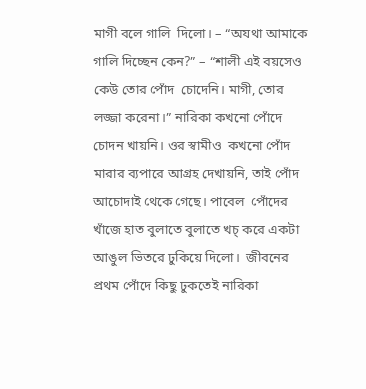মাগী বলে গালি  দিলো। – “অযথা আমাকে গালি দিচ্ছেন কেন?” – “শালী এই বয়সেও কেউ তোর পোঁদ  চোদেনি। মাগী, তোর লজ্জা করেনা।” নারিকা কখনো পোঁদে চোদন খায়নি। ওর স্বামীও  কখনো পোঁদ মারার ব্যপারে আগ্রহ দেখায়নি, তাই পোঁদ আচোদাই থেকে গেছে। পাবেল  পোঁদের খাঁজে হাত বুলাতে বুলাতে খচ্‌ করে একটা আঙুল ভিতরে ঢুকিয়ে দিলো।  জীবনের প্রথম পোঁদে কিছু ঢুকতেই নারিকা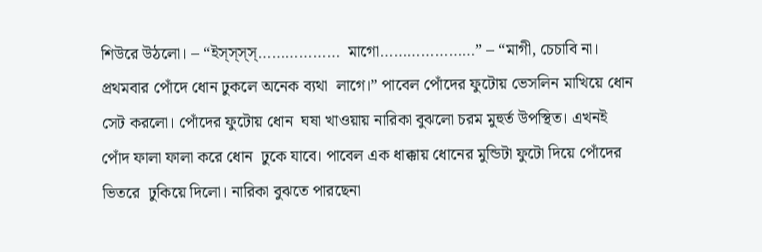শিউরে উঠলো। – “ইস্‌স্‌স্‌স্‌………………  মাগো…………………” – “মাগী, চেচাবি না। প্রথমবার পোঁদে ধোন ঢুকলে অনেক ব্যথা  লাগে।” পাবেল পোঁদের ফুটোয় ভেসলিন মাখিয়ে ধোন সেট করলো। পোঁদের ফুটোয় ধোন  ঘষা খাওয়ায় নারিকা বুঝলো চরম মুহুর্ত উপস্থিত। এখনই পোঁদ ফালা ফালা করে ধোন  ঢুকে যাবে। পাবেল এক ধাক্কায় ধোনের মুন্ডিটা ফুটো দিয়ে পোঁদের ভিতরে  ঢুকিয়ে দিলো। নারিকা বুঝতে পারছেনা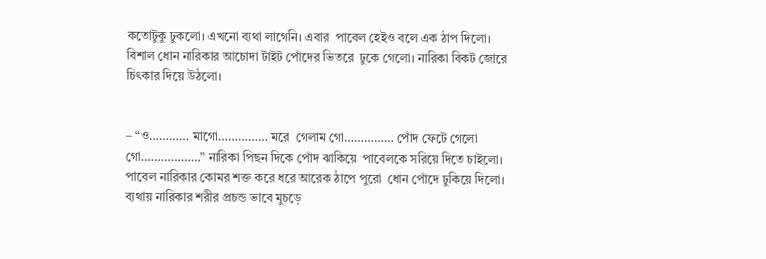কতোটুকু ঢুকলো। এখনো ব্যথা লাগেনি। এবার  পাবেল হেইও বলে এক ঠাপ দিলো। বিশাল ধোন নারিকার আচোদা টাইট পোঁদের ভিতরে  ঢুকে গেলো। নারিকা বিকট জোরে চিৎকার দিয়ে উঠলো।


– “ও………… মাগো…………… মরে  গেলাম গো…………… পোঁদ ফেটে গেলো গো………………” নারিকা পিছন দিকে পোঁদ ঝাকিয়ে  পাবেলকে সরিয়ে দিতে চাইলো। পাবেল নারিকার কোমর শক্ত করে ধরে আরেক ঠাপে পুরো  ধোন পোঁদে ঢুকিয়ে দিলো। ব্যথায় নারিকার শরীর প্রচন্ড ভাবে মুচড়ে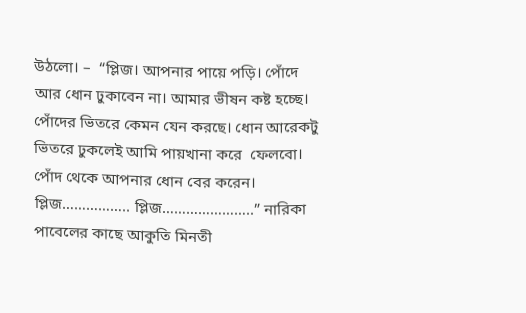উঠলো। –  “প্লিজ। আপনার পায়ে পড়ি। পোঁদে আর ধোন ঢুকাবেন না। আমার ভীষন কষ্ট হচ্ছে।  পোঁদের ভিতরে কেমন যেন করছে। ধোন আরেকটু ভিতরে ঢুকলেই আমি পায়খানা করে  ফেলবো। পোঁদ থেকে আপনার ধোন বের করেন। প্লিজ…………….. প্লিজ…………………..” নারিকা  পাবেলের কাছে আকুতি মিনতী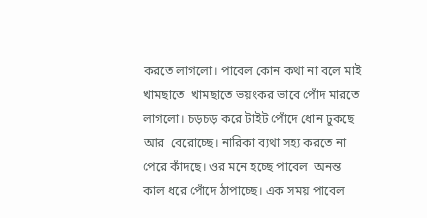করতে লাগলো। পাবেল কোন কথা না বলে মাই খামছাতে  খামছাতে ভয়ংকর ভাবে পোঁদ মারতে লাগলো। চড়চড় করে টাইট পোঁদে ধোন ঢুকছে আর  বেরোচ্ছে। নারিকা ব্যথা সহ্য করতে না পেরে কাঁদছে। ওর মনে হচ্ছে পাবেল  অনন্ত কাল ধরে পোঁদে ঠাপাচ্ছে। এক সময় পাবেল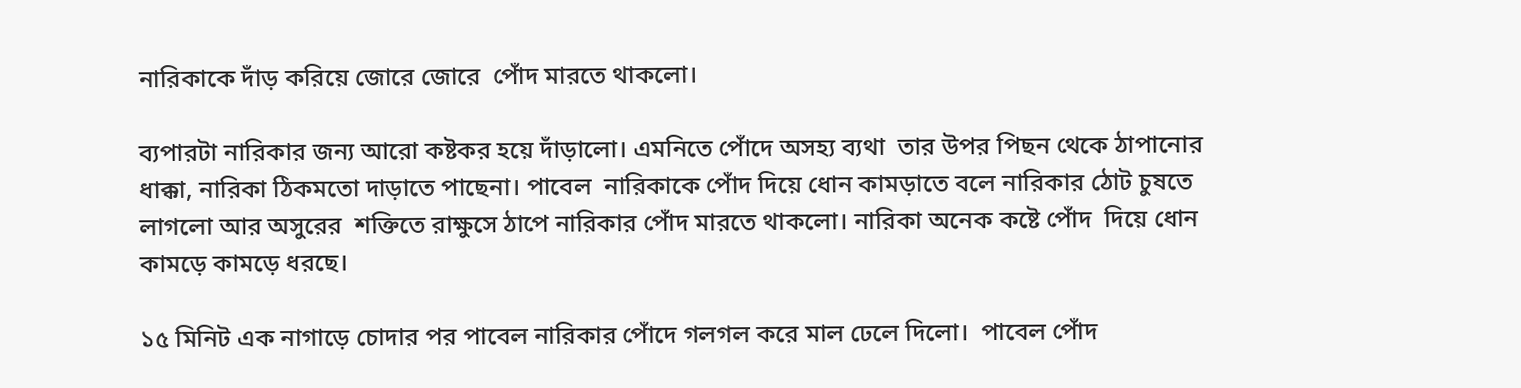নারিকাকে দাঁড় করিয়ে জোরে জোরে  পোঁদ মারতে থাকলো।

ব্যপারটা নারিকার জন্য আরো কষ্টকর হয়ে দাঁড়ালো। এমনিতে পোঁদে অসহ্য ব্যথা  তার উপর পিছন থেকে ঠাপানোর ধাক্কা, নারিকা ঠিকমতো দাড়াতে পাছেনা। পাবেল  নারিকাকে পোঁদ দিয়ে ধোন কামড়াতে বলে নারিকার ঠোট চুষতে লাগলো আর অসুরের  শক্তিতে রাক্ষুসে ঠাপে নারিকার পোঁদ মারতে থাকলো। নারিকা অনেক কষ্টে পোঁদ  দিয়ে ধোন কামড়ে কামড়ে ধরছে।

১৫ মিনিট এক নাগাড়ে চোদার পর পাবেল নারিকার পোঁদে গলগল করে মাল ঢেলে দিলো।  পাবেল পোঁদ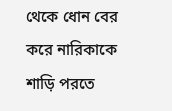থেকে ধোন বের করে নারিকাকে শাড়ি পরতে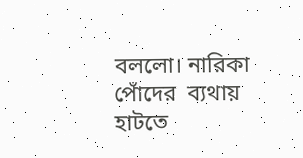বললো। নারিকা পোঁদের  ব্যথায় হাটতে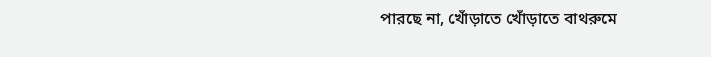পারছে না, খোঁড়াতে খোঁড়াতে বাথরুমে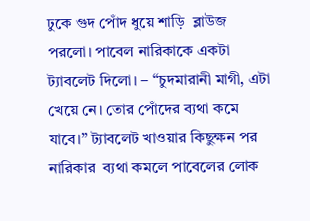ঢুকে গুদ পোঁদ ধুয়ে শাড়ি  ব্লাউজ পরলো। পাবেল নারিকাকে একটা ট্যাবলেট দিলো। – “চুদমারানী মাগী, এটা  খেয়ে নে। তোর পোঁদের ব্যথা কমে যাবে।” ট্যাবলেট খাওয়ার কিছুক্ষন পর নারিকার  ব্যথা কমলে পাবেলের লোক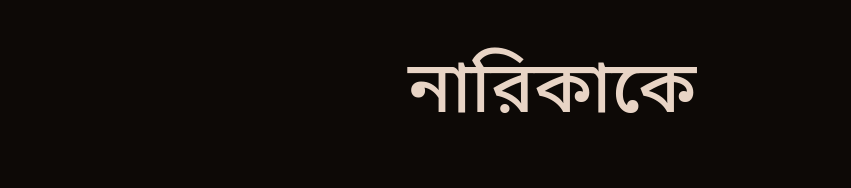নারিকাকে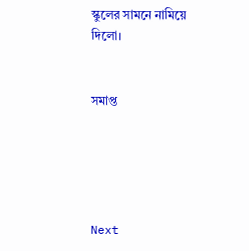স্কুলের সামনে নামিয়ে দিলো।


সমাপ্ত





Next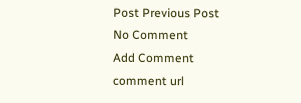Post Previous Post
No Comment
Add Comment
comment url